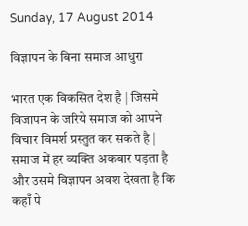Sunday, 17 August 2014

विज्ञापन के बिना समाज आधुरा

भारत एक विकसित देश है | जिसमे विजापन के जरिये समाज को आपने विचार विमर्श प्रस्तुत कर सकते है | समाज में हर व्यक्ति अकबार पड़ता है और उसमे विज्ञापन अवश देखता है कि कहाँ पे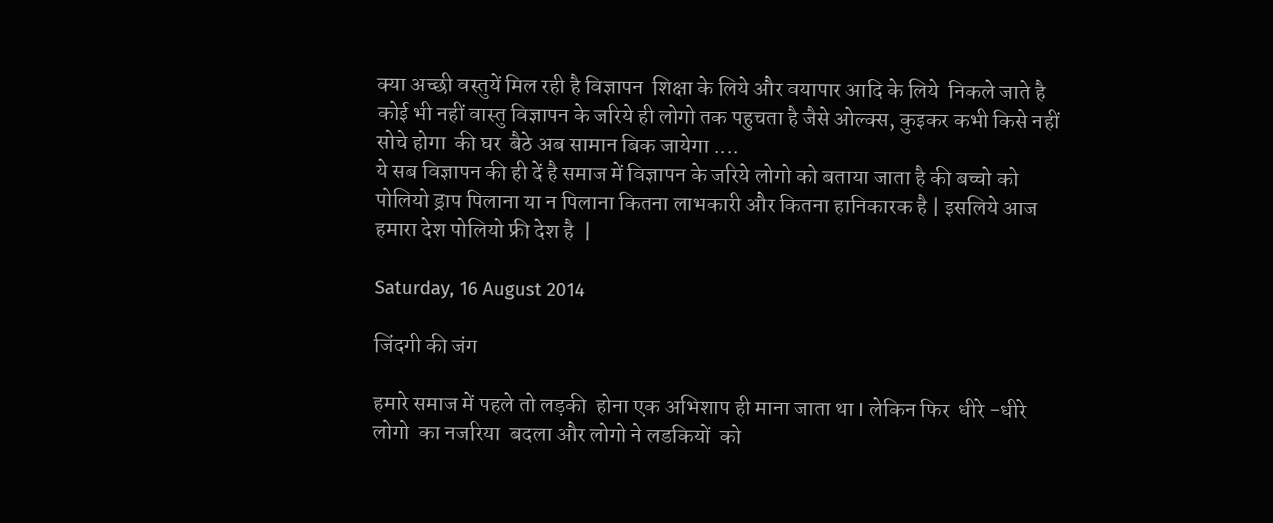क्या अच्छी वस्तुयें मिल रही है विज्ञापन  शिक्षा के लिये और वयापार आदि के लिये  निकले जाते है  कोई भी नहीं वास्तु विज्ञापन के जरिये ही लोगो तक पहुचता है जैसे ओल्क्स, कुइकर कभी किसे नहीं सोचे होगा  की घर  बैठे अब सामान बिक जायेगा ....
ये सब विज्ञापन की ही दें है समाज में विज्ञापन के जरिये लोगो को बताया जाता है की बच्चो को पोलियो ड्राप पिलाना या न पिलाना कितना लाभकारी और कितना हानिकारक है | इसलिये आज हमारा देश पोलियो फ्री देश है  |

Saturday, 16 August 2014

जिंदगी की जंग

हमारे समाज में पहले तो लड़की  होना एक अभिशाप ही माना जाता था I लेकिन फिर  धीरे -धीरे लोगो  का नजरिया  बदला और लोगो ने लडकियों  को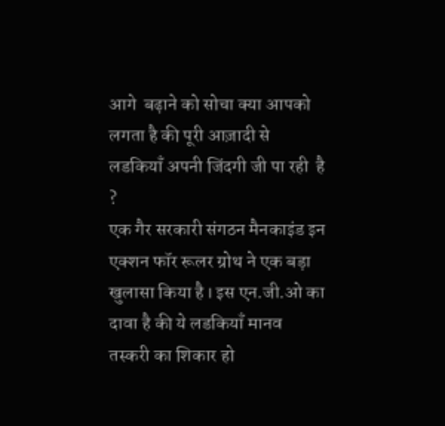आगे  बढ़ाने को सोचा क्या आपको लगता है की पूरी आज़ादी से लडकियाँ अपनी जिंदगी जी पा रही  है ?
एक गैर सरकारी संगठन मैनकाइंड इन एक्शन फॉर रूलर ग्रोथ ने एक बड़ा खुलासा किया है I इस एन.जी.ओ का दावा है की ये लडकियाँ मानव तस्करी का शिकार हो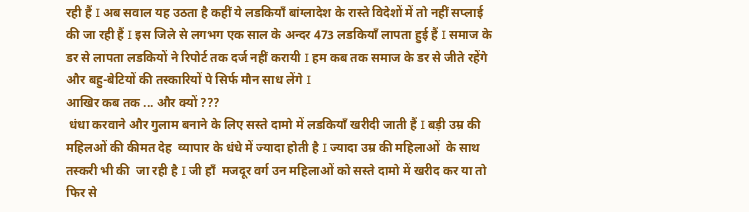रही हैं I अब सवाल यह उठता है कहीं ये लडकियाँ बांग्लादेश के रास्ते विदेशों में तो नहीं सप्लाई की जा रही हैं I इस जिले से लगभग एक साल के अन्दर 473 लडकियाँ लापता हुई हैं I समाज के डर से लापता लडकियों ने रिपोर्ट तक दर्ज नहीं करायी I हम कब तक समाज के डर से जीते रहेंगे और बहु-बेटियों की तस्कारियों पे सिर्फ मौन साध लेंगे I
आखिर कब तक ... और क्यों ???
 धंधा करवाने और गुलाम बनाने के लिए सस्ते दामो में लडकियाँ खरीदी जाती हैं I बड़ी उम्र की महिलओं की कीमत देह  व्यापार के धंधे में ज्यादा होती है I ज्यादा उम्र की महिलाओं  के साथ तस्करी भी की  जा रही है I जी हाँ  मजदूर वर्ग उन महिलाओं को सस्ते दामो में खरीद कर या तो फिर से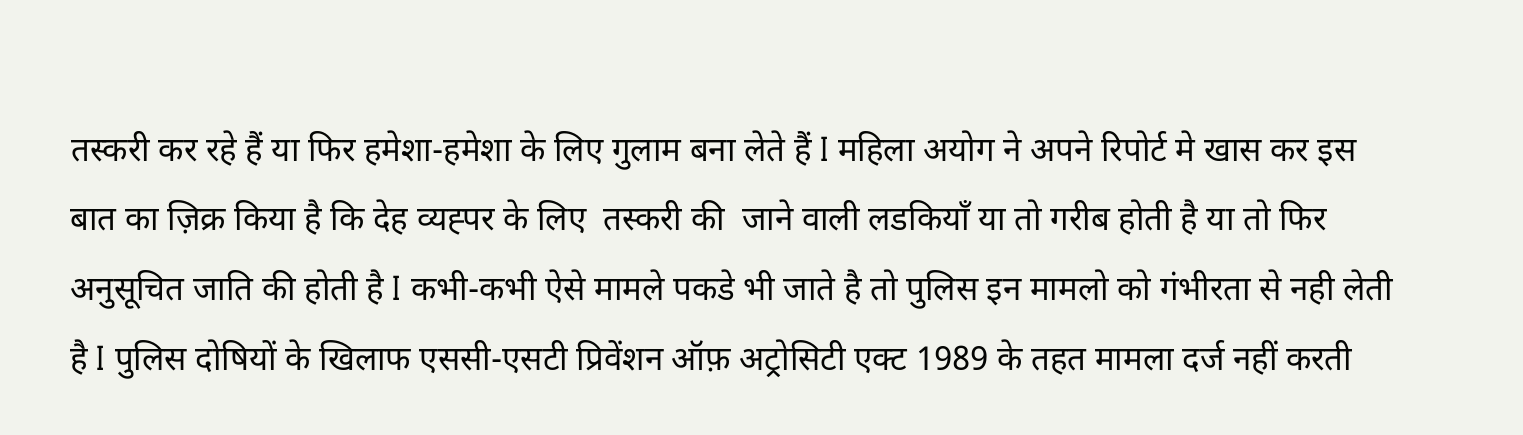तस्करी कर रहे हैं या फिर हमेशा-हमेशा के लिए गुलाम बना लेते हैं I महिला अयोग ने अपने रिपोर्ट मे खास कर इस  बात का ज़िक्र किया है कि देह व्यह्पर के लिए  तस्करी की  जाने वाली लडकियाँ या तो गरीब होती है या तो फिर अनुसूचित जाति की होती है I कभी-कभी ऐसे मामले पकडे भी जाते है तो पुलिस इन मामलो को गंभीरता से नही लेती है I पुलिस दोषियों के खिलाफ एससी-एसटी प्रिवेंशन ऑफ़ अट्रोसिटी एक्ट 1989 के तहत मामला दर्ज नहीं करती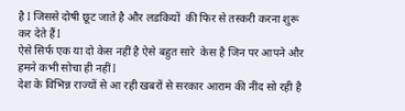है I जिससे दोषी छूट जाते है और लडकियों  की फिर से तस्करी करना शुरू कर देते हैं I
ऐसे सिर्फ एक या दो केस नहीं है ऐसे बहुत सारे  केस है जिन पर आपने और हमने कभी सोचा ही नहीं I
देश के विभिन्न राज्यों से आ रही खबरों से सरकार आराम की नींद सो रही है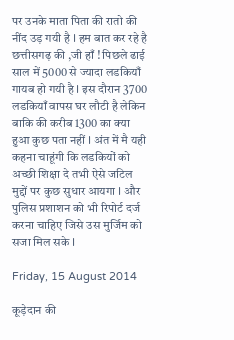पर उनके माता पिता की रातो की नींद उड़ गयी है I हम बात कर रहे है छत्तीसगढ़ की ,जी हाँ ! पिछले ढाई साल में 5000 से ज्यादा लडकियाँ गायब हो गयी है I इस दौरान 3700 लडकियाँ वापस घर लौटी है लेकिन बाकि की करीब 1300 का क्या हुआ कुछ पता नहीं I अंत में मै यही कहना चाहूंगी कि लडकियों को अच्छी शिक्षा दे तभी ऐसे जटिल मुद्दों पर कुछ सुधार आयगा I और पुलिस प्रशाशन को भी रिपोर्ट दर्ज करना चाहिए जिसे उस मुर्जिम को सजा मिल सके I

Friday, 15 August 2014

कूड़ेदान की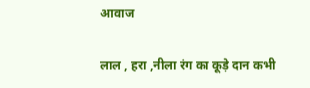आवाज

लाल , हरा ,नीला रंग का कूड़े दान कभी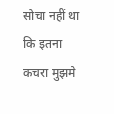सोचा नहीं था कि इतना कचरा मुझमे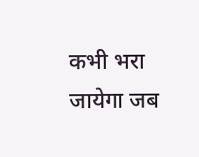कभी भरा जायेगा जब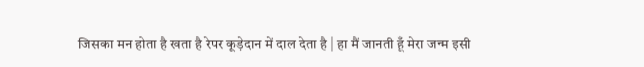जिसका मन होता है खता है रेपर कूड़ेदान में दाल देता है | हा मैं जानती हूँ मेरा जन्म इसी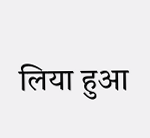लिया हुआ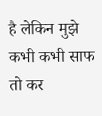है लेकिन मुझे कभी कभी साफ तो कर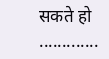सकते हो .............